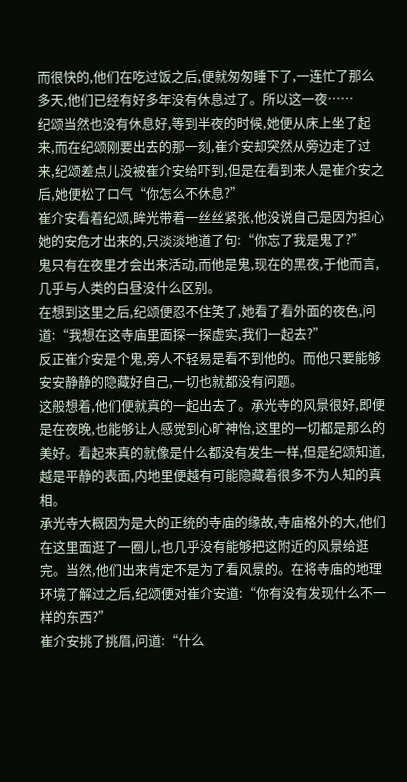而很快的,他们在吃过饭之后,便就匆匆睡下了,一连忙了那么多天,他们已经有好多年没有休息过了。所以这一夜……
纪颂当然也没有休息好,等到半夜的时候,她便从床上坐了起来,而在纪颂刚要出去的那一刻,崔介安却突然从旁边走了过来,纪颂差点儿没被崔介安给吓到,但是在看到来人是崔介安之后,她便松了口气“你怎么不休息?”
崔介安看着纪颂,眸光带着一丝丝紧张,他没说自己是因为担心她的安危才出来的,只淡淡地道了句:“你忘了我是鬼了?”
鬼只有在夜里才会出来活动,而他是鬼,现在的黑夜,于他而言,几乎与人类的白昼没什么区别。
在想到这里之后,纪颂便忍不住笑了,她看了看外面的夜色,问道:“我想在这寺庙里面探一探虚实,我们一起去?”
反正崔介安是个鬼,旁人不轻易是看不到他的。而他只要能够安安静静的隐藏好自己,一切也就都没有问题。
这般想着,他们便就真的一起出去了。承光寺的风景很好,即便是在夜晚,也能够让人感觉到心旷神怡,这里的一切都是那么的美好。看起来真的就像是什么都没有发生一样,但是纪颂知道,越是平静的表面,内地里便越有可能隐藏着很多不为人知的真相。
承光寺大概因为是大的正统的寺庙的缘故,寺庙格外的大,他们在这里面逛了一圈儿,也几乎没有能够把这附近的风景给逛完。当然,他们出来肯定不是为了看风景的。在将寺庙的地理环境了解过之后,纪颂便对崔介安道:“你有没有发现什么不一样的东西?”
崔介安挑了挑眉,问道:“什么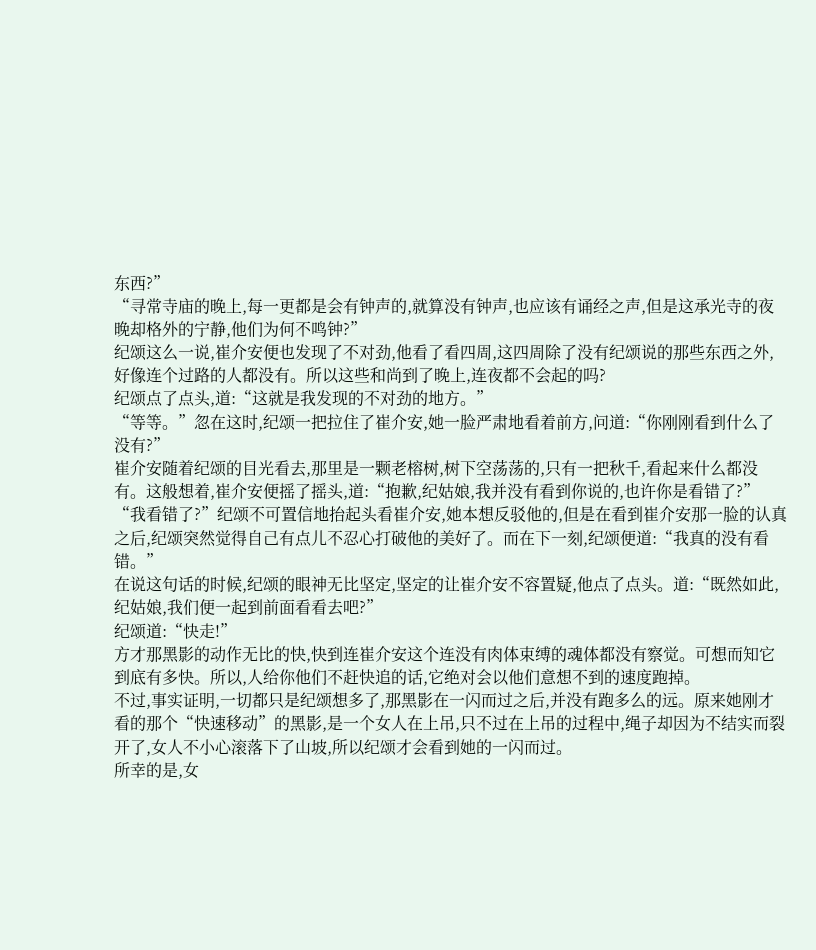东西?”
“寻常寺庙的晚上,每一更都是会有钟声的,就算没有钟声,也应该有诵经之声,但是这承光寺的夜晚却格外的宁静,他们为何不鸣钟?”
纪颂这么一说,崔介安便也发现了不对劲,他看了看四周,这四周除了没有纪颂说的那些东西之外,好像连个过路的人都没有。所以这些和尚到了晚上,连夜都不会起的吗?
纪颂点了点头,道:“这就是我发现的不对劲的地方。”
“等等。”忽在这时,纪颂一把拉住了崔介安,她一脸严肃地看着前方,问道:“你刚刚看到什么了没有?”
崔介安随着纪颂的目光看去,那里是一颗老榕树,树下空荡荡的,只有一把秋千,看起来什么都没有。这般想着,崔介安便摇了摇头,道:“抱歉,纪姑娘,我并没有看到你说的,也许你是看错了?”
“我看错了?”纪颂不可置信地抬起头看崔介安,她本想反驳他的,但是在看到崔介安那一脸的认真之后,纪颂突然觉得自己有点儿不忍心打破他的美好了。而在下一刻,纪颂便道:“我真的没有看错。”
在说这句话的时候,纪颂的眼神无比坚定,坚定的让崔介安不容置疑,他点了点头。道:“既然如此,纪姑娘,我们便一起到前面看看去吧?”
纪颂道:“快走!”
方才那黑影的动作无比的快,快到连崔介安这个连没有肉体束缚的魂体都没有察觉。可想而知它到底有多快。所以,人给你他们不赶快追的话,它绝对会以他们意想不到的速度跑掉。
不过,事实证明,一切都只是纪颂想多了,那黑影在一闪而过之后,并没有跑多么的远。原来她刚才看的那个“快速移动”的黑影,是一个女人在上吊,只不过在上吊的过程中,绳子却因为不结实而裂开了,女人不小心滚落下了山坡,所以纪颂才会看到她的一闪而过。
所幸的是,女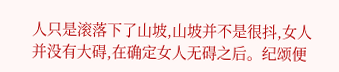人只是滚落下了山坡,山坡并不是很抖,女人并没有大碍,在确定女人无碍之后。纪颂便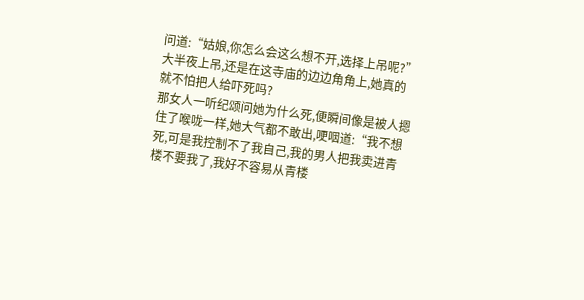问道:“姑娘,你怎么会这么想不开,选择上吊呢?”
大半夜上吊,还是在这寺庙的边边角角上,她真的就不怕把人给吓死吗?
那女人一听纪颂问她为什么死,便瞬间像是被人摁住了喉咙一样,她大气都不敢出,哽咽道:“我不想死,可是我控制不了我自己,我的男人把我卖进青楼不要我了,我好不容易从青楼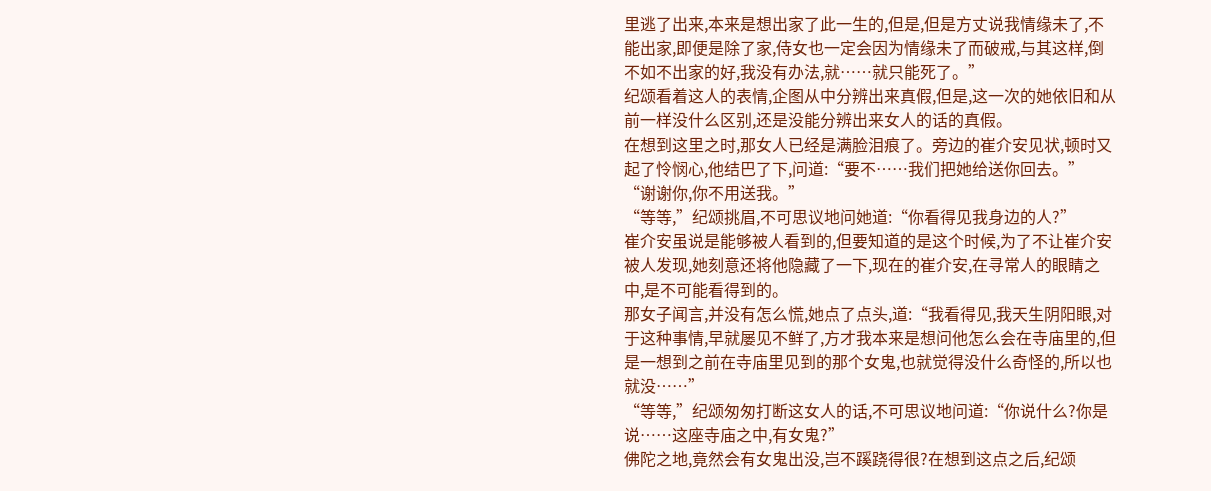里逃了出来,本来是想出家了此一生的,但是,但是方丈说我情缘未了,不能出家,即便是除了家,侍女也一定会因为情缘未了而破戒,与其这样,倒不如不出家的好,我没有办法,就……就只能死了。”
纪颂看着这人的表情,企图从中分辨出来真假,但是,这一次的她依旧和从前一样没什么区别,还是没能分辨出来女人的话的真假。
在想到这里之时,那女人已经是满脸泪痕了。旁边的崔介安见状,顿时又起了怜悯心,他结巴了下,问道:“要不……我们把她给送你回去。”
“谢谢你,你不用送我。”
“等等,”纪颂挑眉,不可思议地问她道:“你看得见我身边的人?”
崔介安虽说是能够被人看到的,但要知道的是这个时候,为了不让崔介安被人发现,她刻意还将他隐藏了一下,现在的崔介安,在寻常人的眼睛之中,是不可能看得到的。
那女子闻言,并没有怎么慌,她点了点头,道:“我看得见,我天生阴阳眼,对于这种事情,早就屡见不鲜了,方才我本来是想问他怎么会在寺庙里的,但是一想到之前在寺庙里见到的那个女鬼,也就觉得没什么奇怪的,所以也就没……”
“等等,”纪颂匆匆打断这女人的话,不可思议地问道:“你说什么?你是说……这座寺庙之中,有女鬼?”
佛陀之地,竟然会有女鬼出没,岂不蹊跷得很?在想到这点之后,纪颂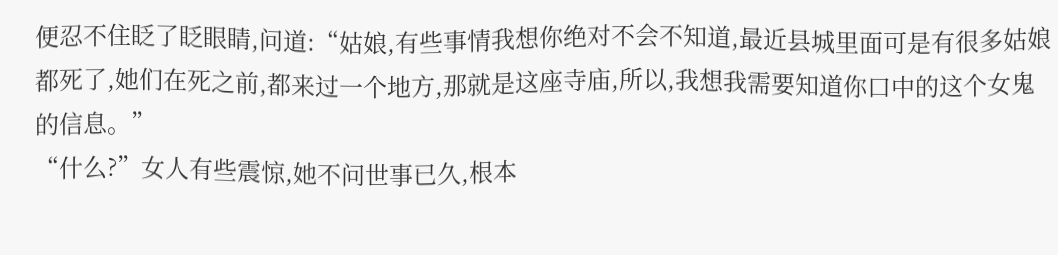便忍不住眨了眨眼睛,问道:“姑娘,有些事情我想你绝对不会不知道,最近县城里面可是有很多姑娘都死了,她们在死之前,都来过一个地方,那就是这座寺庙,所以,我想我需要知道你口中的这个女鬼的信息。”
“什么?”女人有些震惊,她不问世事已久,根本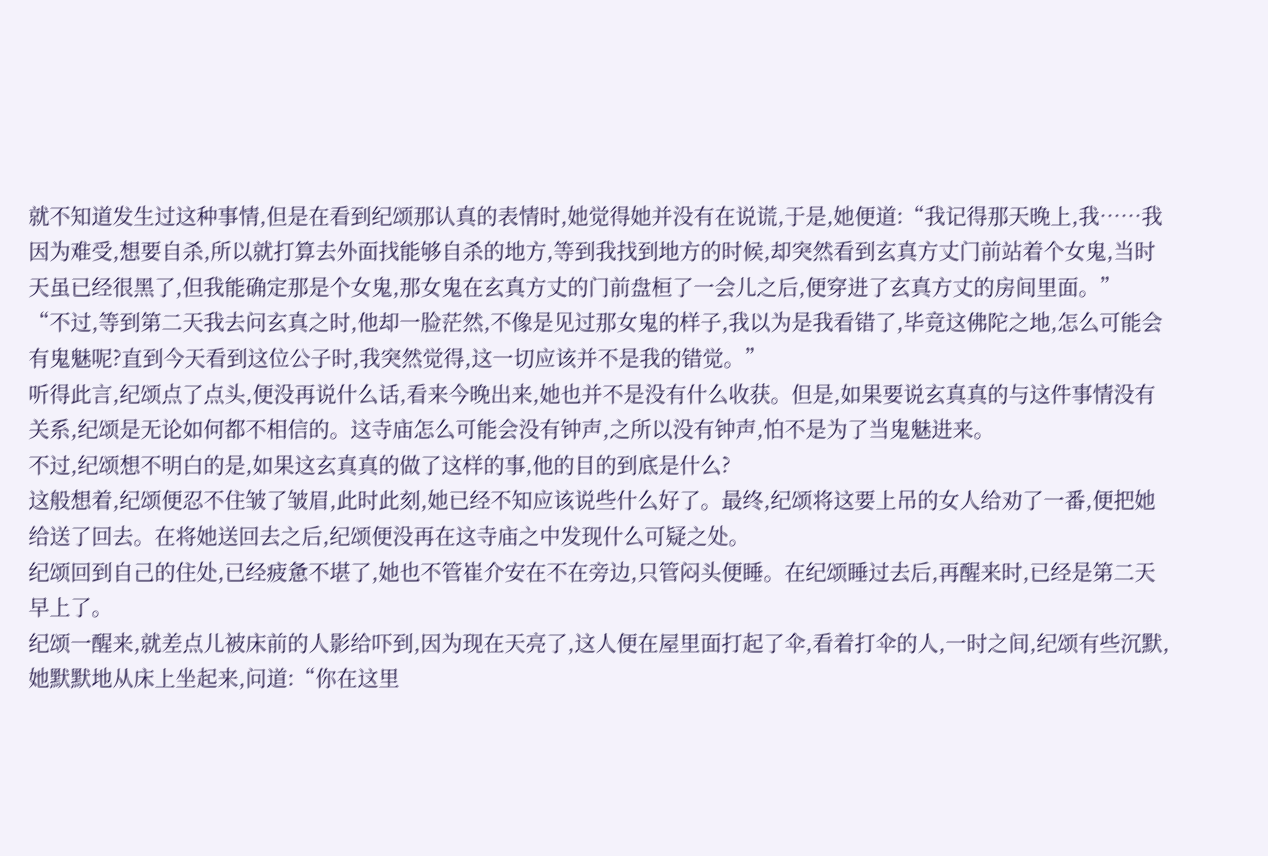就不知道发生过这种事情,但是在看到纪颂那认真的表情时,她觉得她并没有在说谎,于是,她便道:“我记得那天晚上,我……我因为难受,想要自杀,所以就打算去外面找能够自杀的地方,等到我找到地方的时候,却突然看到玄真方丈门前站着个女鬼,当时天虽已经很黑了,但我能确定那是个女鬼,那女鬼在玄真方丈的门前盘桓了一会儿之后,便穿进了玄真方丈的房间里面。”
“不过,等到第二天我去问玄真之时,他却一脸茫然,不像是见过那女鬼的样子,我以为是我看错了,毕竟这佛陀之地,怎么可能会有鬼魅呢?直到今天看到这位公子时,我突然觉得,这一切应该并不是我的错觉。”
听得此言,纪颂点了点头,便没再说什么话,看来今晚出来,她也并不是没有什么收获。但是,如果要说玄真真的与这件事情没有关系,纪颂是无论如何都不相信的。这寺庙怎么可能会没有钟声,之所以没有钟声,怕不是为了当鬼魅进来。
不过,纪颂想不明白的是,如果这玄真真的做了这样的事,他的目的到底是什么?
这般想着,纪颂便忍不住皱了皱眉,此时此刻,她已经不知应该说些什么好了。最终,纪颂将这要上吊的女人给劝了一番,便把她给送了回去。在将她送回去之后,纪颂便没再在这寺庙之中发现什么可疑之处。
纪颂回到自己的住处,已经疲惫不堪了,她也不管崔介安在不在旁边,只管闷头便睡。在纪颂睡过去后,再醒来时,已经是第二天早上了。
纪颂一醒来,就差点儿被床前的人影给吓到,因为现在天亮了,这人便在屋里面打起了伞,看着打伞的人,一时之间,纪颂有些沉默,她默默地从床上坐起来,问道:“你在这里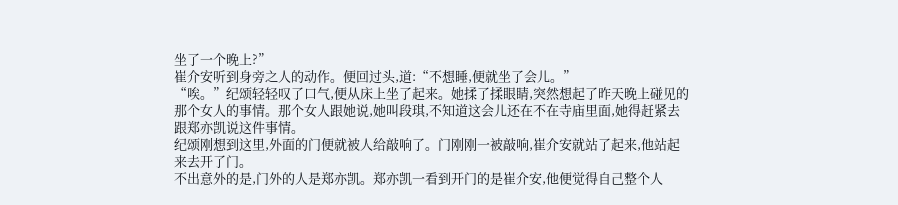坐了一个晚上?”
崔介安听到身旁之人的动作。便回过头,道:“不想睡,便就坐了会儿。”
“唉。”纪颂轻轻叹了口气,便从床上坐了起来。她揉了揉眼睛,突然想起了昨天晚上碰见的那个女人的事情。那个女人跟她说,她叫段琪,不知道这会儿还在不在寺庙里面,她得赶紧去跟郑亦凯说这件事情。
纪颂刚想到这里,外面的门便就被人给敲响了。门刚刚一被敲响,崔介安就站了起来,他站起来去开了门。
不出意外的是,门外的人是郑亦凯。郑亦凯一看到开门的是崔介安,他便觉得自己整个人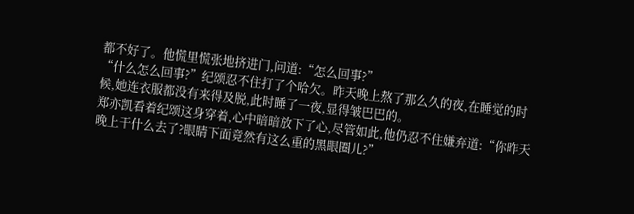都不好了。他慌里慌张地挤进门,问道:“怎么回事?”
“什么怎么回事?”纪颂忍不住打了个哈欠。昨天晚上熬了那么久的夜,在睡觉的时候,她连衣服都没有来得及脱,此时睡了一夜,显得皱巴巴的。
郑亦凯看着纪颂这身穿着,心中暗暗放下了心,尽管如此,他仍忍不住嫌弃道:“你昨天晚上干什么去了?眼睛下面竟然有这么重的黑眼圈儿?”